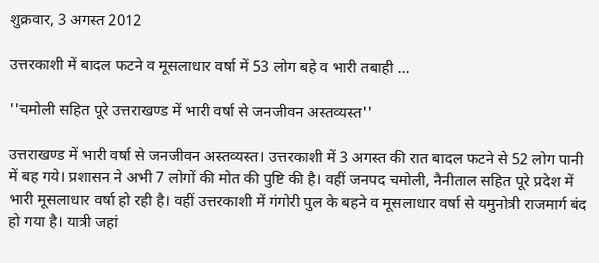शुक्रवार, 3 अगस्त 2012

उत्तरकाशी में बादल फटने व मूसलाधार वर्षा में 53 लोग बहे व भारी तबाही ...

''चमोली सहित पूरे उत्तराखण्ड में भारी वर्षा से जनजीवन अस्तव्यस्त''

उत्तराखण्ड में भारी वर्षा से जनजीवन अस्तव्यस्त। उत्तरकाशी में 3 अगस्त की रात बादल फटने से 52 लोग पानी में बह गये। प्रशासन ने अभी 7 लोगों की मोत की पुष्टि की है। वहीं जनपद चमोली, नैनीताल सहित पूरे प्रदेश में भारी मूसलाधार वर्षा हो रही है। वहीं उत्तरकाशी में गंगोरी पुल के बहने व मूसलाधार वर्षा से यमुनोत्री राजमार्ग बंद हो गया है। यात्री जहां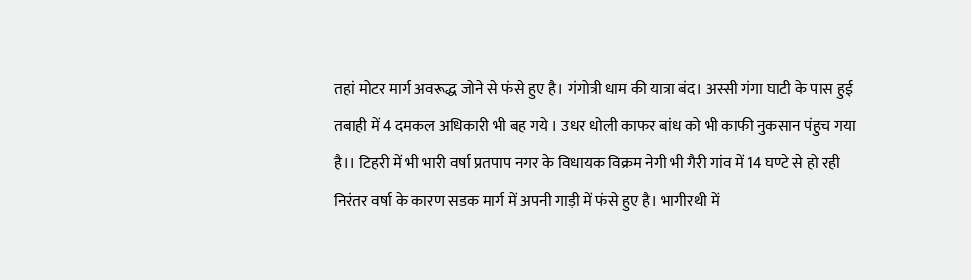तहां मोटर मार्ग अवरूद्ध जोने से फंसे हुए है। गंगोत्री धाम की यात्रा बंद। अस्सी गंगा घाटी के पास हुई तबाही में 4 दमकल अधिकारी भी बह गये । उधर धोली काफर बांध को भी काफी नुकसान पंहुच गया है।। टिहरी में भी भारी वर्षा प्रतपाप नगर के विधायक विक्रम नेगी भी गैरी गांव में 14 घण्टे से हो रही निरंतर वर्षा के कारण सडक मार्ग में अपनी गाड़ी में फंसे हुए है। भागीरथी में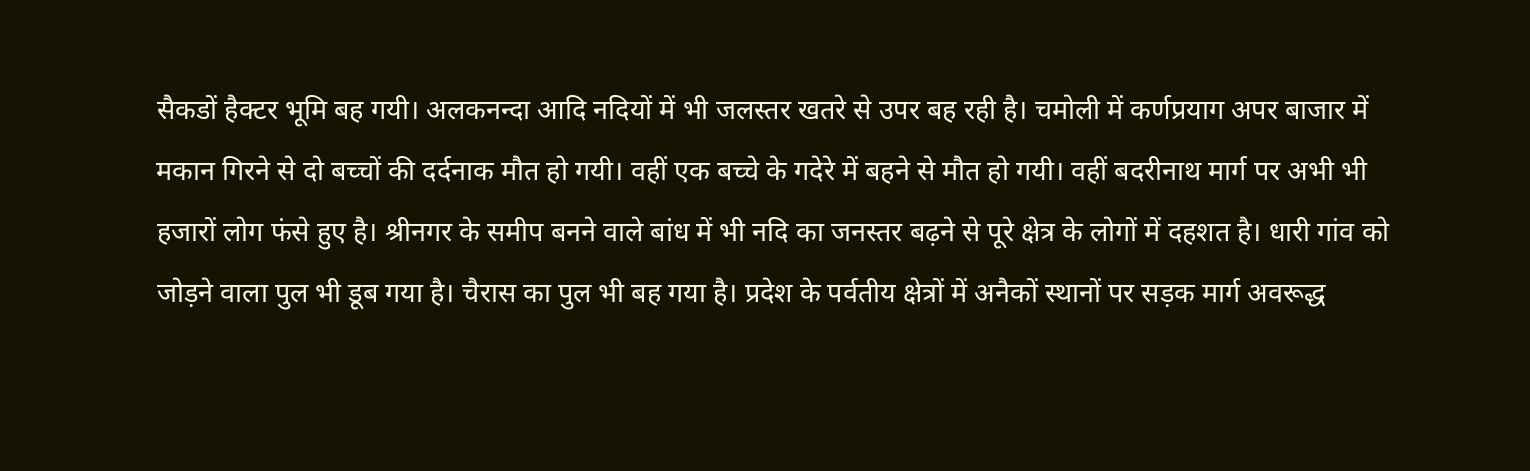सैकडों हैक्टर भूमि बह गयी। अलकनन्दा आदि नदियों में भी जलस्तर खतरे से उपर बह रही है। चमोली में कर्णप्रयाग अपर बाजार में मकान गिरने से दो बच्चों की दर्दनाक मौत हो गयी। वहीं एक बच्चे के गदेरे में बहने से मौत हो गयी। वहीं बदरीनाथ मार्ग पर अभी भी हजारों लोग फंसे हुए है। श्रीनगर के समीप बनने वाले बांध में भी नदि का जनस्तर बढ़ने से पूरे क्षेत्र के लोगों में दहशत है। धारी गांव को जोड़ने वाला पुल भी डूब गया है। चैरास का पुल भी बह गया है। प्रदेश के पर्वतीय क्षेत्रों में अनैकों स्थानों पर सड़क मार्ग अवरूद्ध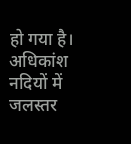हो गया है। अधिकांश नदियों में जलस्तर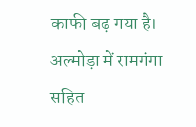काफी बढ़ गया है। अल्मोड़ा में रामगंगा सहित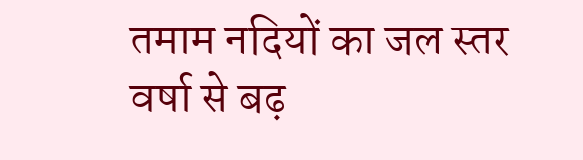तमाम नदियों का जल स्तर वर्षा से बढ़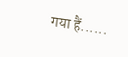गया हैं......